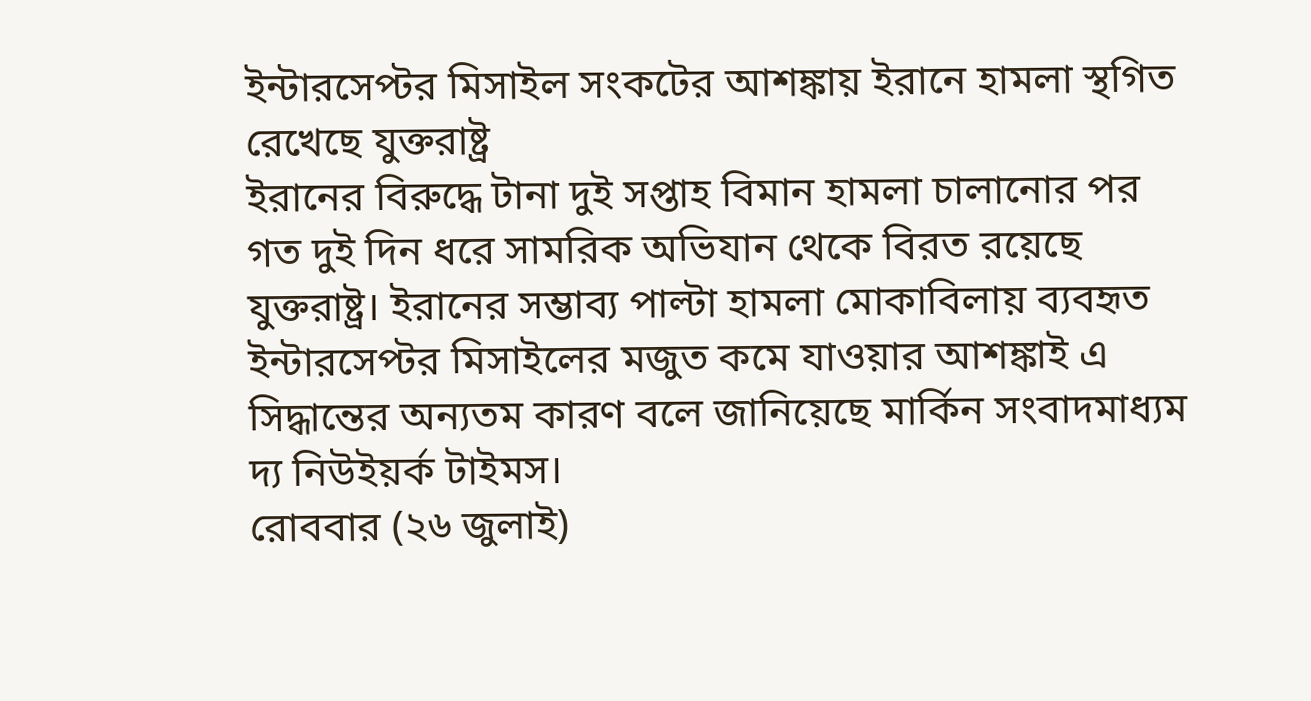ইন্টারসেপ্টর মিসাইল সংকটের আশঙ্কায় ইরানে হামলা স্থগিত রেখেছে যুক্তরাষ্ট্র
ইরানের বিরুদ্ধে টানা দুই সপ্তাহ বিমান হামলা চালানোর পর গত দুই দিন ধরে সামরিক অভিযান থেকে বিরত রয়েছে যুক্তরাষ্ট্র। ইরানের সম্ভাব্য পাল্টা হামলা মোকাবিলায় ব্যবহৃত ইন্টারসেপ্টর মিসাইলের মজুত কমে যাওয়ার আশঙ্কাই এ সিদ্ধান্তের অন্যতম কারণ বলে জানিয়েছে মার্কিন সংবাদমাধ্যম দ্য নিউইয়র্ক টাইমস।
রোববার (২৬ জুলাই)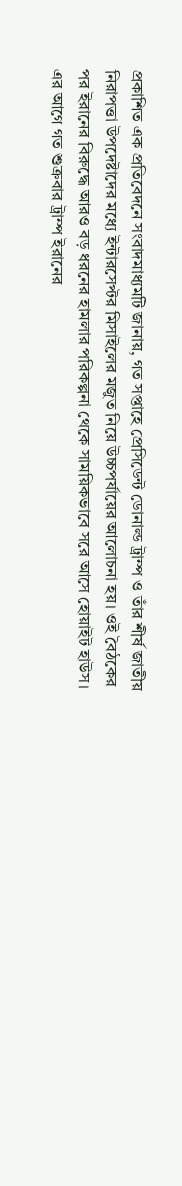প্রকাশিত এক প্রতিবেদনে সংবাদমাধ্যমটি জানায়, গত সপ্তাহে প্রেসিডেন্ট ডোনাল্ড ট্রাম্প ও তাঁর শীর্ষ জাতীয় নিরাপত্তা উপদেষ্টাদের মধ্যে ইন্টারসেপ্টর মিসাইলের মজুত নিয়ে উচ্চপর্যায়ের আলোচনা হয়। ওই বৈঠকের পর ইরানের বিরুদ্ধে আরও বড় ধরনের হামলার পরিকল্পনা থেকে সাময়িকভাবে সরে আসে হোয়াইট হাউস।
এর আগে গত শুক্রবার ট্রাম্প ইরানের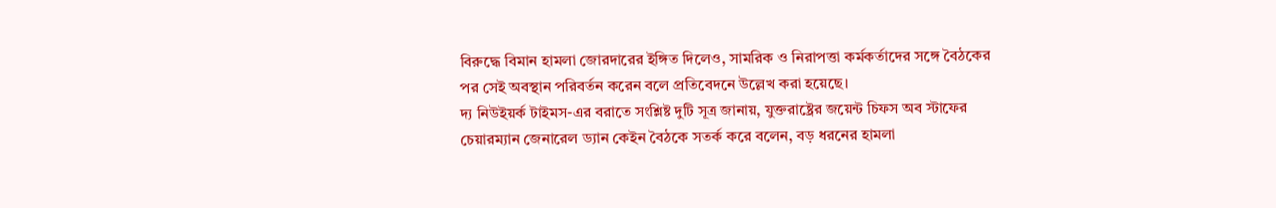বিরুদ্ধে বিমান হামলা জোরদারের ইঙ্গিত দিলেও, সামরিক ও নিরাপত্তা কর্মকর্তাদের সঙ্গে বৈঠকের পর সেই অবস্থান পরিবর্তন করেন বলে প্রতিবেদনে উল্লেখ করা হয়েছে।
দ্য নিউইয়র্ক টাইমস-এর বরাতে সংশ্লিষ্ট দুটি সূত্র জানায়, যুক্তরাষ্ট্রের জয়েন্ট চিফস অব স্টাফের চেয়ারম্যান জেনারেল ড্যান কেইন বৈঠকে সতর্ক করে বলেন, বড় ধরনের হামলা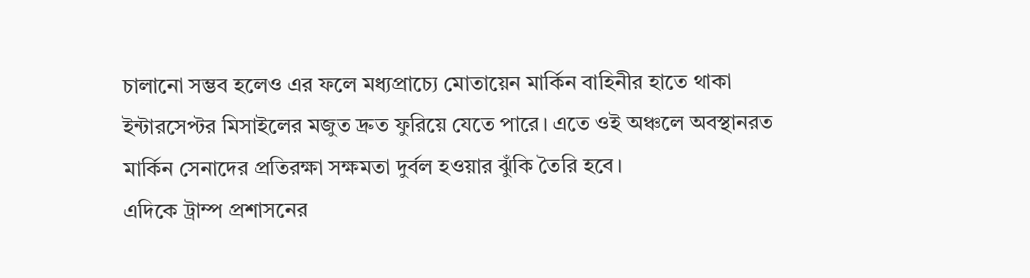চালানো সম্ভব হলেও এর ফলে মধ্যপ্রাচ্যে মোতায়েন মার্কিন বাহিনীর হাতে থাকা ইন্টারসেপ্টর মিসাইলের মজুত দ্রুত ফুরিয়ে যেতে পারে। এতে ওই অঞ্চলে অবস্থানরত মার্কিন সেনাদের প্রতিরক্ষা সক্ষমতা দুর্বল হওয়ার ঝুঁকি তৈরি হবে।
এদিকে ট্রাম্প প্রশাসনের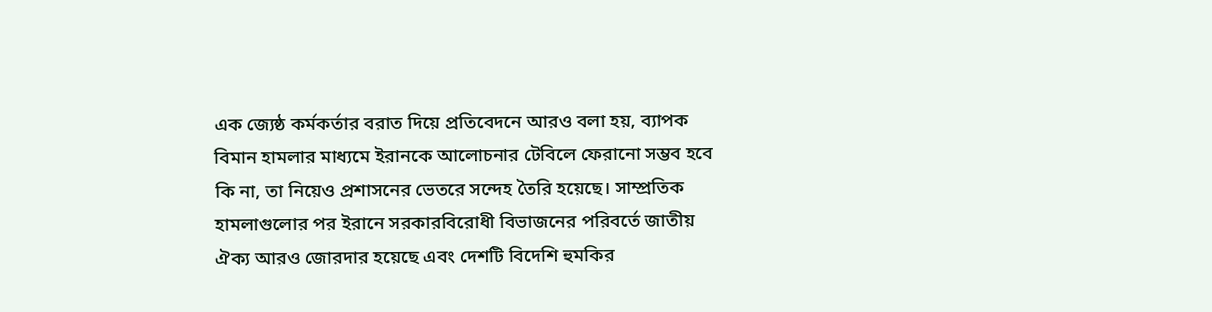এক জ্যেষ্ঠ কর্মকর্তার বরাত দিয়ে প্রতিবেদনে আরও বলা হয়, ব্যাপক বিমান হামলার মাধ্যমে ইরানকে আলোচনার টেবিলে ফেরানো সম্ভব হবে কি না, তা নিয়েও প্রশাসনের ভেতরে সন্দেহ তৈরি হয়েছে। সাম্প্রতিক হামলাগুলোর পর ইরানে সরকারবিরোধী বিভাজনের পরিবর্তে জাতীয় ঐক্য আরও জোরদার হয়েছে এবং দেশটি বিদেশি হুমকির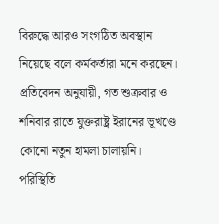বিরুদ্ধে আরও সংগঠিত অবস্থান নিয়েছে বলে কর্মকর্তারা মনে করছেন।
প্রতিবেদন অনুযায়ী, গত শুক্রবার ও শনিবার রাতে যুক্তরাষ্ট্র ইরানের ভূখণ্ডে কোনো নতুন হামলা চালায়নি। পরিস্থিতি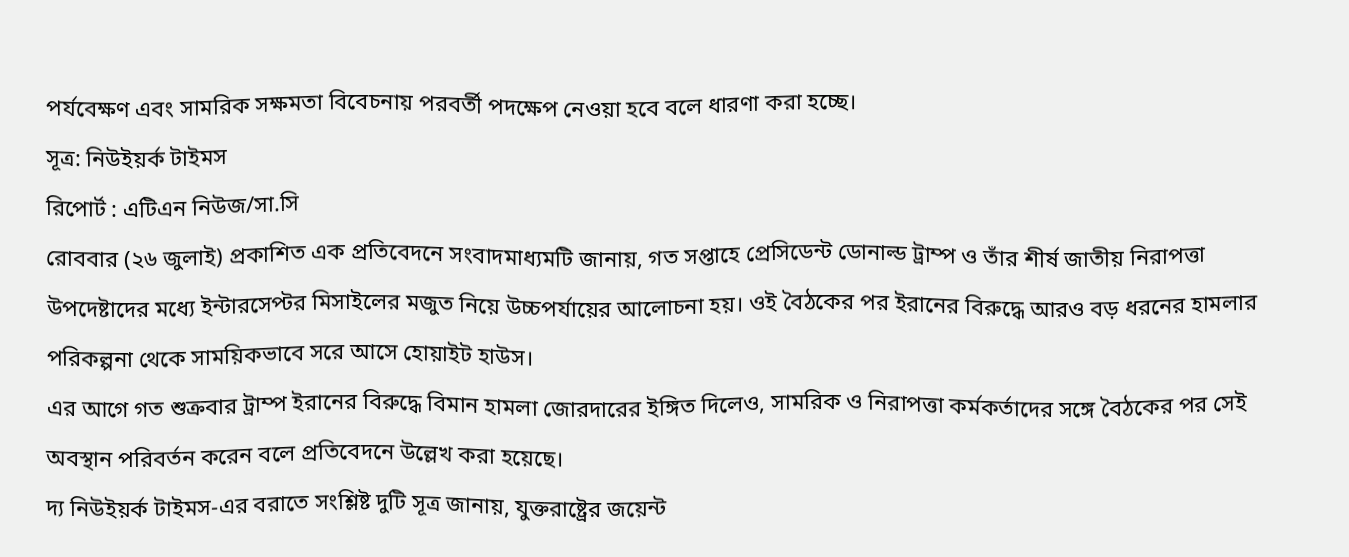পর্যবেক্ষণ এবং সামরিক সক্ষমতা বিবেচনায় পরবর্তী পদক্ষেপ নেওয়া হবে বলে ধারণা করা হচ্ছে।
সূত্র: নিউইয়র্ক টাইমস
রিপোর্ট : এটিএন নিউজ/সা.সি
রোববার (২৬ জুলাই) প্রকাশিত এক প্রতিবেদনে সংবাদমাধ্যমটি জানায়, গত সপ্তাহে প্রেসিডেন্ট ডোনাল্ড ট্রাম্প ও তাঁর শীর্ষ জাতীয় নিরাপত্তা উপদেষ্টাদের মধ্যে ইন্টারসেপ্টর মিসাইলের মজুত নিয়ে উচ্চপর্যায়ের আলোচনা হয়। ওই বৈঠকের পর ইরানের বিরুদ্ধে আরও বড় ধরনের হামলার পরিকল্পনা থেকে সাময়িকভাবে সরে আসে হোয়াইট হাউস।
এর আগে গত শুক্রবার ট্রাম্প ইরানের বিরুদ্ধে বিমান হামলা জোরদারের ইঙ্গিত দিলেও, সামরিক ও নিরাপত্তা কর্মকর্তাদের সঙ্গে বৈঠকের পর সেই অবস্থান পরিবর্তন করেন বলে প্রতিবেদনে উল্লেখ করা হয়েছে।
দ্য নিউইয়র্ক টাইমস-এর বরাতে সংশ্লিষ্ট দুটি সূত্র জানায়, যুক্তরাষ্ট্রের জয়েন্ট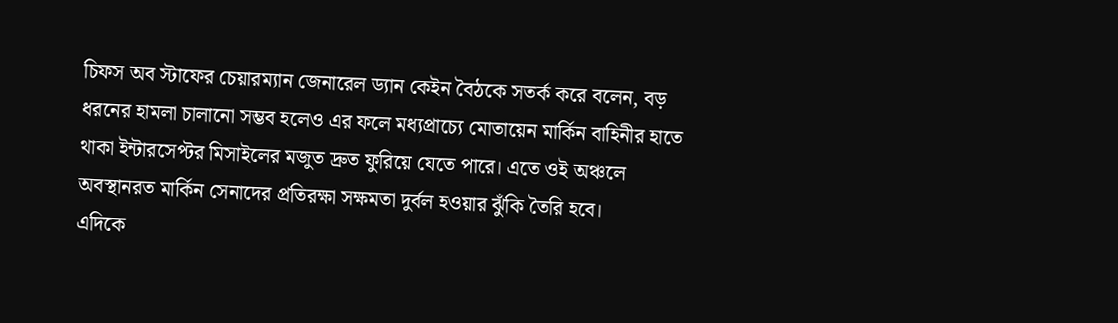চিফস অব স্টাফের চেয়ারম্যান জেনারেল ড্যান কেইন বৈঠকে সতর্ক করে বলেন, বড় ধরনের হামলা চালানো সম্ভব হলেও এর ফলে মধ্যপ্রাচ্যে মোতায়েন মার্কিন বাহিনীর হাতে থাকা ইন্টারসেপ্টর মিসাইলের মজুত দ্রুত ফুরিয়ে যেতে পারে। এতে ওই অঞ্চলে অবস্থানরত মার্কিন সেনাদের প্রতিরক্ষা সক্ষমতা দুর্বল হওয়ার ঝুঁকি তৈরি হবে।
এদিকে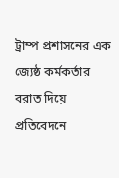ট্রাম্প প্রশাসনের এক জ্যেষ্ঠ কর্মকর্তার বরাত দিয়ে প্রতিবেদনে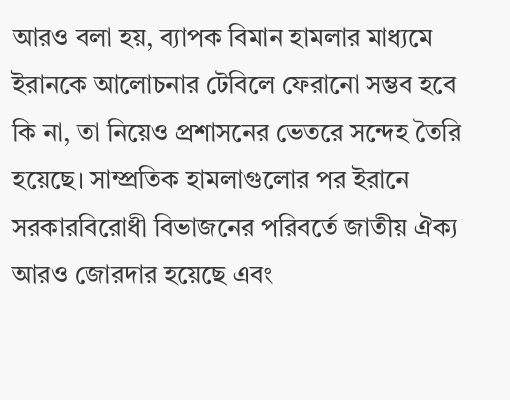আরও বলা হয়, ব্যাপক বিমান হামলার মাধ্যমে ইরানকে আলোচনার টেবিলে ফেরানো সম্ভব হবে কি না, তা নিয়েও প্রশাসনের ভেতরে সন্দেহ তৈরি হয়েছে। সাম্প্রতিক হামলাগুলোর পর ইরানে সরকারবিরোধী বিভাজনের পরিবর্তে জাতীয় ঐক্য আরও জোরদার হয়েছে এবং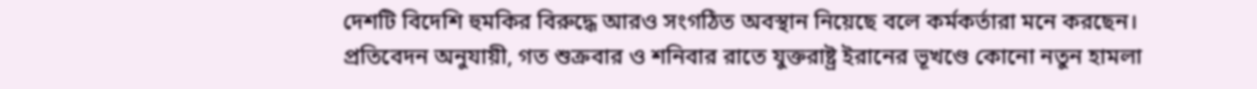দেশটি বিদেশি হুমকির বিরুদ্ধে আরও সংগঠিত অবস্থান নিয়েছে বলে কর্মকর্তারা মনে করছেন।
প্রতিবেদন অনুযায়ী, গত শুক্রবার ও শনিবার রাতে যুক্তরাষ্ট্র ইরানের ভূখণ্ডে কোনো নতুন হামলা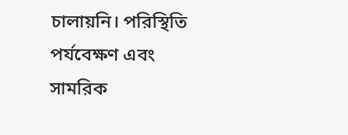চালায়নি। পরিস্থিতি পর্যবেক্ষণ এবং সামরিক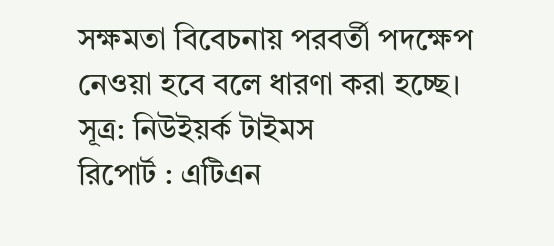সক্ষমতা বিবেচনায় পরবর্তী পদক্ষেপ নেওয়া হবে বলে ধারণা করা হচ্ছে।
সূত্র: নিউইয়র্ক টাইমস
রিপোর্ট : এটিএন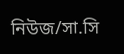নিউজ/সা.সি